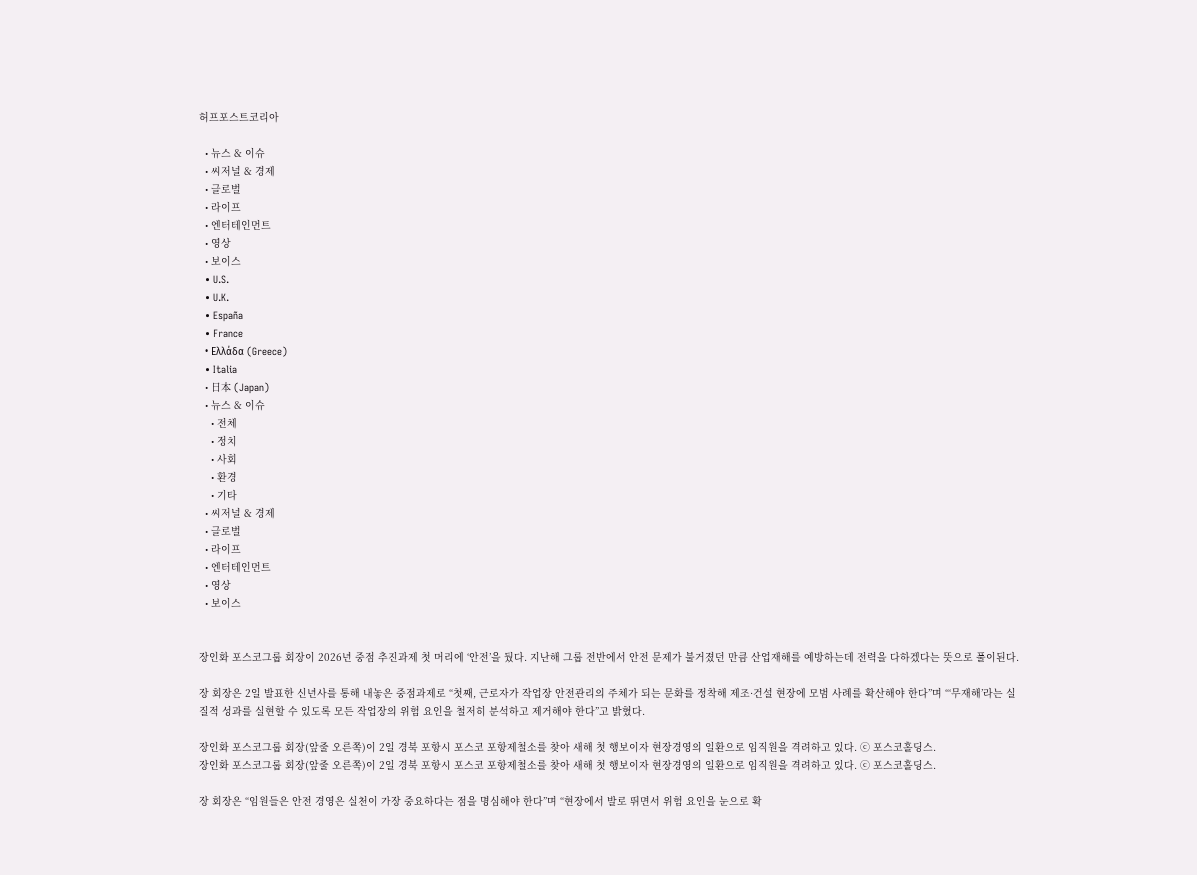허프포스트코리아

  • 뉴스 & 이슈
  • 씨저널 & 경제
  • 글로벌
  • 라이프
  • 엔터테인먼트
  • 영상
  • 보이스
  • U.S.
  • U.K.
  • España
  • France
  • Ελλάδα (Greece)
  • Italia
  • 日本 (Japan)
  • 뉴스 & 이슈
    • 전체
    • 정치
    • 사회
    • 환경
    • 기타
  • 씨저널 & 경제
  • 글로벌
  • 라이프
  • 엔터테인먼트
  • 영상
  • 보이스


장인화 포스코그룹 회장이 2026년 중점 추진과제 첫 머리에 ‘안전’을 뒀다. 지난해 그룹 전반에서 안전 문제가 불거졌던 만큼 산업재해를 예방하는데 전력을 다하겠다는 뜻으로 풀이된다.

장 회장은 2일 발표한 신년사를 통해 내놓은 중점과제로 “첫째, 근로자가 작업장 안전관리의 주체가 되는 문화를 정착해 제조·건설 현장에 모범 사례를 확산해야 한다”며 “‘무재해’라는 실질적 성과를 실현할 수 있도록 모든 작업장의 위험 요인을 철저히 분석하고 제거해야 한다”고 밝혔다.

장인화 포스코그룹 회장(앞줄 오른쪽)이 2일 경북 포항시 포스코 포항제철소를 찾아 새해 첫 행보이자 현장경영의 일환으로 임직원을 격려하고 있다. ⓒ 포스코홀딩스.
장인화 포스코그룹 회장(앞줄 오른쪽)이 2일 경북 포항시 포스코 포항제철소를 찾아 새해 첫 행보이자 현장경영의 일환으로 임직원을 격려하고 있다. ⓒ 포스코홀딩스.

장 회장은 “임원들은 안전 경영은 실천이 가장 중요하다는 점을 명심해야 한다”며 “현장에서 발로 뛰면서 위험 요인을 눈으로 확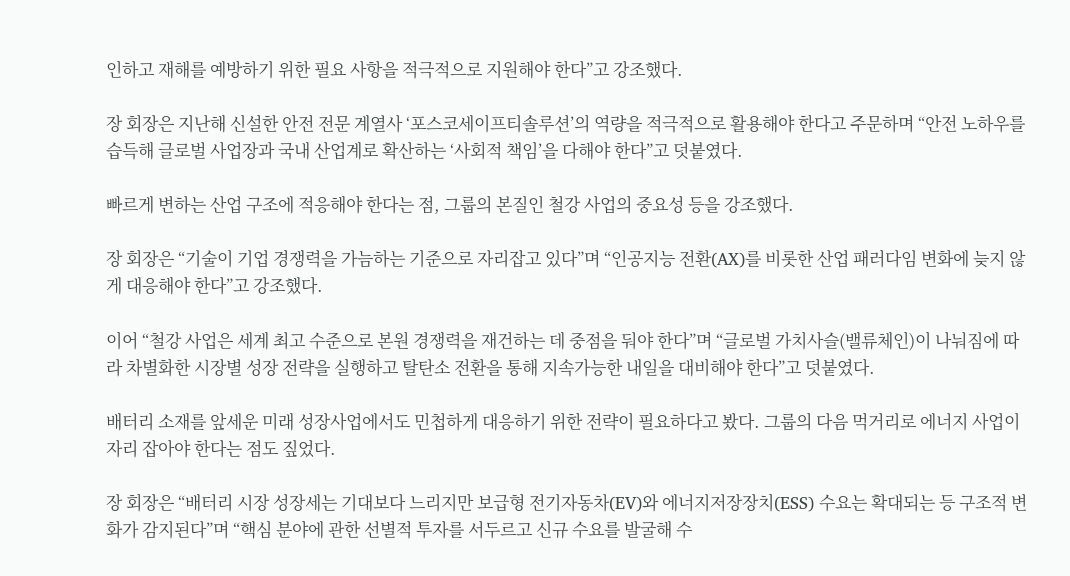인하고 재해를 예방하기 위한 필요 사항을 적극적으로 지원해야 한다”고 강조했다.

장 회장은 지난해 신설한 안전 전문 계열사 ‘포스코세이프티솔루션’의 역량을 적극적으로 활용해야 한다고 주문하며 “안전 노하우를 습득해 글로벌 사업장과 국내 산업계로 확산하는 ‘사회적 책임’을 다해야 한다”고 덧붙였다.

빠르게 변하는 산업 구조에 적응해야 한다는 점, 그룹의 본질인 철강 사업의 중요성 등을 강조했다.

장 회장은 “기술이 기업 경쟁력을 가늠하는 기준으로 자리잡고 있다”며 “인공지능 전환(AX)를 비롯한 산업 패러다임 변화에 늦지 않게 대응해야 한다”고 강조했다.

이어 “철강 사업은 세계 최고 수준으로 본원 경쟁력을 재건하는 데 중점을 둬야 한다”며 “글로벌 가치사슬(밸류체인)이 나눠짐에 따라 차별화한 시장별 성장 전략을 실행하고 탈탄소 전환을 통해 지속가능한 내일을 대비해야 한다”고 덧붙였다.

배터리 소재를 앞세운 미래 성장사업에서도 민첩하게 대응하기 위한 전략이 필요하다고 봤다. 그룹의 다음 먹거리로 에너지 사업이 자리 잡아야 한다는 점도 짚었다.

장 회장은 “배터리 시장 성장세는 기대보다 느리지만 보급형 전기자동차(EV)와 에너지저장장치(ESS) 수요는 확대되는 등 구조적 변화가 감지된다”며 “핵심 분야에 관한 선별적 투자를 서두르고 신규 수요를 발굴해 수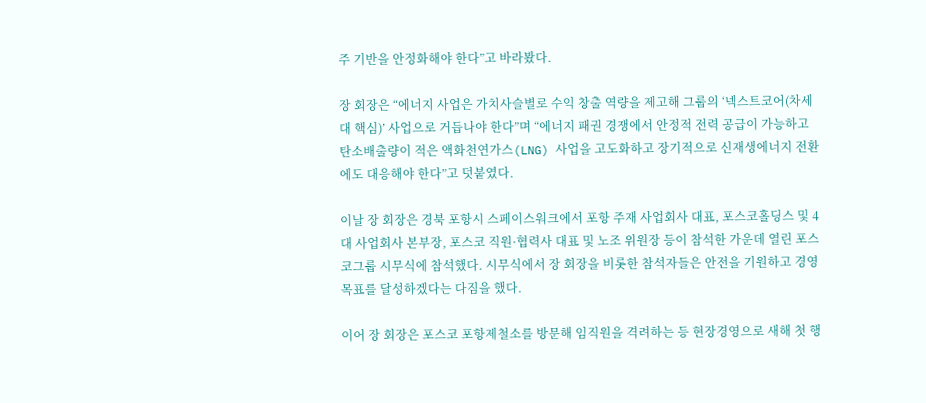주 기반을 안정화해야 한다”고 바라봤다.

장 회장은 “에너지 사업은 가치사슬별로 수익 창출 역량을 제고해 그룹의 ‘넥스트코어(차세대 핵심)’ 사업으로 거듭나야 한다”며 “에너지 패권 경쟁에서 안정적 전력 공급이 가능하고 탄소배출량이 적은 액화천연가스(LNG) 사업을 고도화하고 장기적으로 신재생에너지 전환에도 대응해야 한다”고 덧붙였다.

이날 장 회장은 경북 포항시 스페이스워크에서 포항 주재 사업회사 대표, 포스코홀딩스 및 4대 사업회사 본부장, 포스코 직원·협력사 대표 및 노조 위원장 등이 참석한 가운데 열린 포스코그룹 시무식에 참석했다. 시무식에서 장 회장을 비롯한 참석자들은 안전을 기원하고 경영목표를 달성하겠다는 다짐을 했다.

이어 장 회장은 포스코 포항제철소를 방문해 임직원을 격려하는 등 현장경영으로 새해 첫 행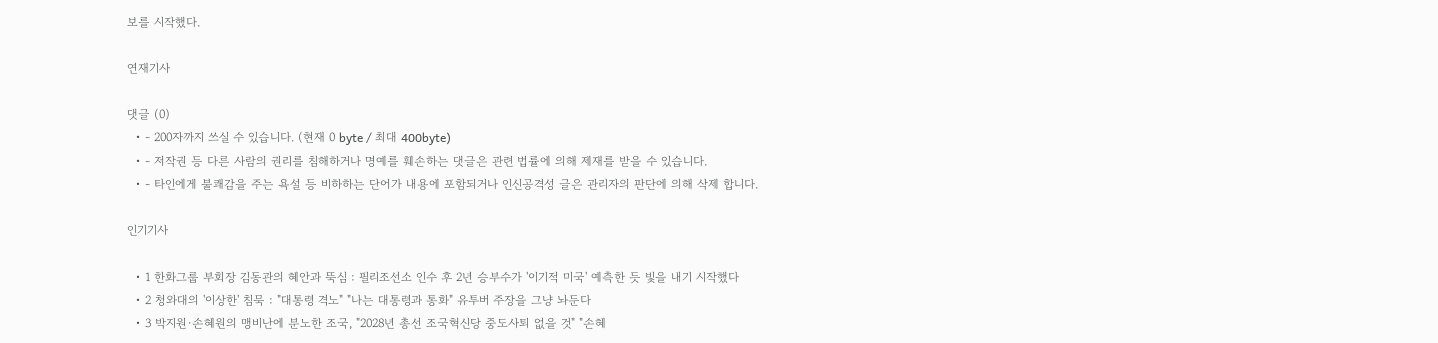보를 시작했다.

연재기사

댓글 (0)
  • - 200자까지 쓰실 수 있습니다. (현재 0 byte / 최대 400byte)
  • - 저작권 등 다른 사람의 권리를 침해하거나 명예를 훼손하는 댓글은 관련 법률에 의해 제재를 받을 수 있습니다.
  • - 타인에게 불쾌감을 주는 욕설 등 비하하는 단어가 내용에 포함되거나 인신공격성 글은 관리자의 판단에 의해 삭제 합니다.

인기기사

  • 1 한화그룹 부회장 김동관의 혜안과 뚝심 : 필리조선소 인수 후 2년 승부수가 '이기적 미국' 예측한 듯 빛을 내기 시작했다
  • 2 청와대의 '이상한' 침묵 : "대통령 격노" "나는 대통령과 통화" 유투버 주장을 그냥 놔둔다
  • 3 박지원·손혜원의 맹비난에 분노한 조국, "2028년 총선 조국혁신당 중도사퇴 없을 것" "손혜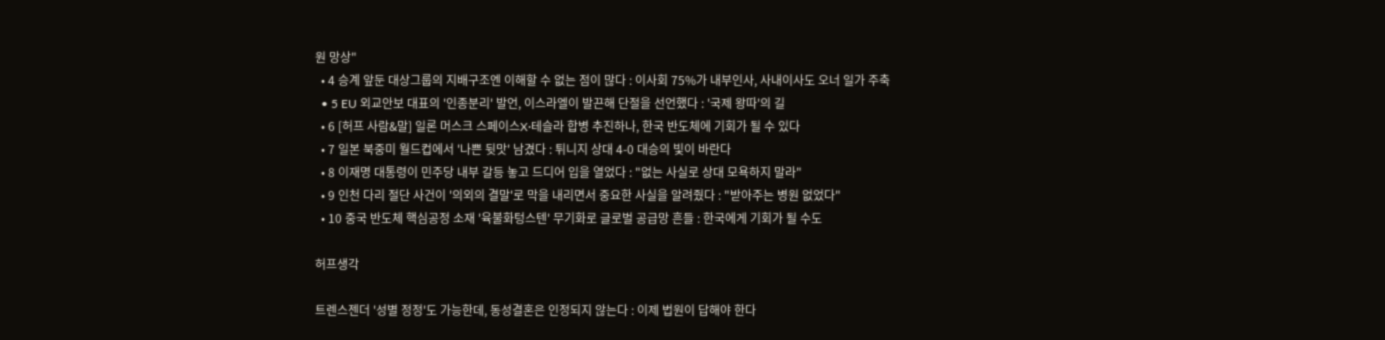원 망상"
  • 4 승계 앞둔 대상그룹의 지배구조엔 이해할 수 없는 점이 많다 : 이사회 75%가 내부인사, 사내이사도 오너 일가 주축
  • 5 EU 외교안보 대표의 '인종분리' 발언, 이스라엘이 발끈해 단절을 선언했다 : '국제 왕따'의 길
  • 6 [허프 사람&말] 일론 머스크 스페이스X·테슬라 합병 추진하나, 한국 반도체에 기회가 될 수 있다
  • 7 일본 북중미 월드컵에서 '나쁜 뒷맛' 남겼다 : 튀니지 상대 4-0 대승의 빛이 바란다
  • 8 이재명 대통령이 민주당 내부 갈등 놓고 드디어 입을 열었다 : "없는 사실로 상대 모욕하지 말라"
  • 9 인천 다리 절단 사건이 '의외의 결말'로 막을 내리면서 중요한 사실을 알려줬다 : "받아주는 병원 없었다"
  • 10 중국 반도체 핵심공정 소재 '육불화텅스텐' 무기화로 글로벌 공급망 흔들 : 한국에게 기회가 될 수도

허프생각

트렌스젠더 '성별 정정'도 가능한데, 동성결혼은 인정되지 않는다 : 이제 법원이 답해야 한다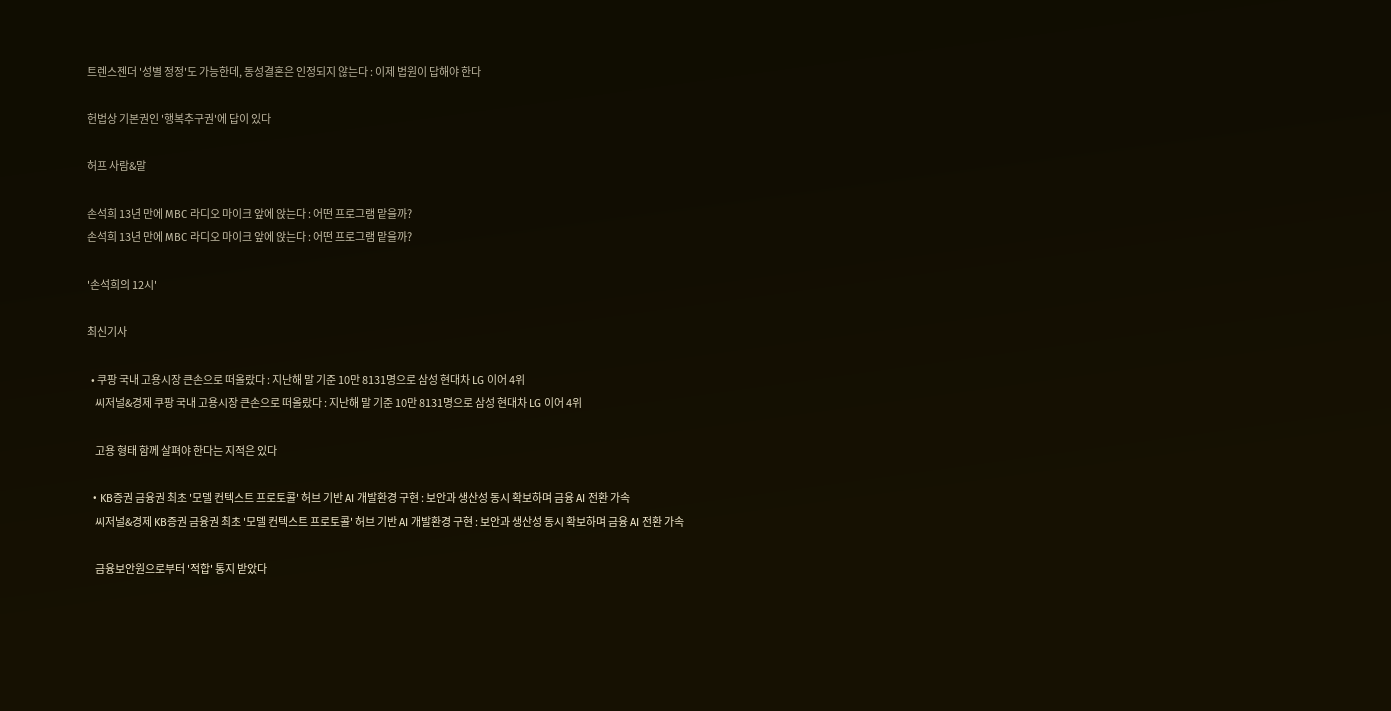트렌스젠더 '성별 정정'도 가능한데, 동성결혼은 인정되지 않는다 : 이제 법원이 답해야 한다

헌법상 기본권인 '행복추구권'에 답이 있다

허프 사람&말

손석희 13년 만에 MBC 라디오 마이크 앞에 앉는다 : 어떤 프로그램 맡을까?
손석희 13년 만에 MBC 라디오 마이크 앞에 앉는다 : 어떤 프로그램 맡을까?

'손석희의 12시'

최신기사

  • 쿠팡 국내 고용시장 큰손으로 떠올랐다 : 지난해 말 기준 10만 8131명으로 삼성 현대차 LG 이어 4위
    씨저널&경제 쿠팡 국내 고용시장 큰손으로 떠올랐다 : 지난해 말 기준 10만 8131명으로 삼성 현대차 LG 이어 4위

    고용 형태 함께 살펴야 한다는 지적은 있다

  • KB증권 금융권 최초 '모델 컨텍스트 프로토콜' 허브 기반 AI 개발환경 구현 : 보안과 생산성 동시 확보하며 금융 AI 전환 가속
    씨저널&경제 KB증권 금융권 최초 '모델 컨텍스트 프로토콜' 허브 기반 AI 개발환경 구현 : 보안과 생산성 동시 확보하며 금융 AI 전환 가속

    금융보안원으로부터 '적합' 통지 받았다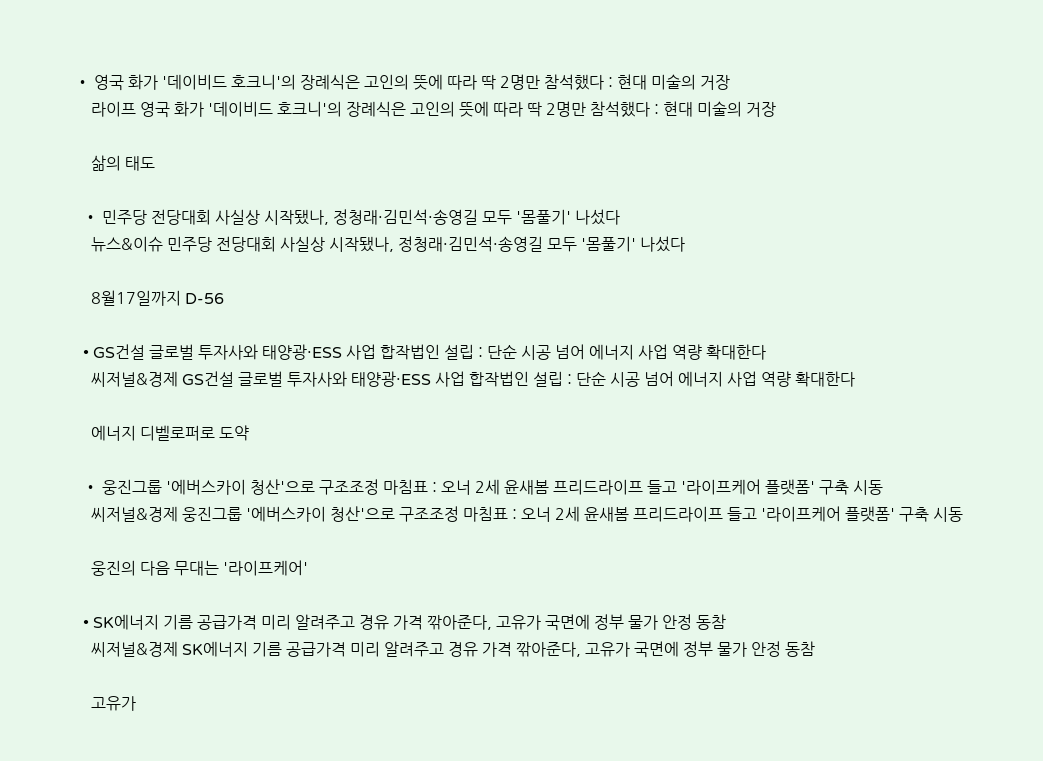• 영국 화가 '데이비드 호크니'의 장례식은 고인의 뜻에 따라 딱 2명만 참석했다 : 현대 미술의 거장
    라이프 영국 화가 '데이비드 호크니'의 장례식은 고인의 뜻에 따라 딱 2명만 참석했다 : 현대 미술의 거장

    삶의 태도

  • 민주당 전당대회 사실상 시작됐나, 정청래·김민석·송영길 모두 '몸풀기' 나섰다
    뉴스&이슈 민주당 전당대회 사실상 시작됐나, 정청래·김민석·송영길 모두 '몸풀기' 나섰다

    8월17일까지 D-56

  • GS건설 글로벌 투자사와 태양광·ESS 사업 합작법인 설립 : 단순 시공 넘어 에너지 사업 역량 확대한다
    씨저널&경제 GS건설 글로벌 투자사와 태양광·ESS 사업 합작법인 설립 : 단순 시공 넘어 에너지 사업 역량 확대한다

    에너지 디벨로퍼로 도약

  • 웅진그룹 '에버스카이 청산'으로 구조조정 마침표 : 오너 2세 윤새봄 프리드라이프 들고 '라이프케어 플랫폼' 구축 시동
    씨저널&경제 웅진그룹 '에버스카이 청산'으로 구조조정 마침표 : 오너 2세 윤새봄 프리드라이프 들고 '라이프케어 플랫폼' 구축 시동

    웅진의 다음 무대는 '라이프케어'

  • SK에너지 기름 공급가격 미리 알려주고 경유 가격 깎아준다, 고유가 국면에 정부 물가 안정 동참
    씨저널&경제 SK에너지 기름 공급가격 미리 알려주고 경유 가격 깎아준다, 고유가 국면에 정부 물가 안정 동참

    고유가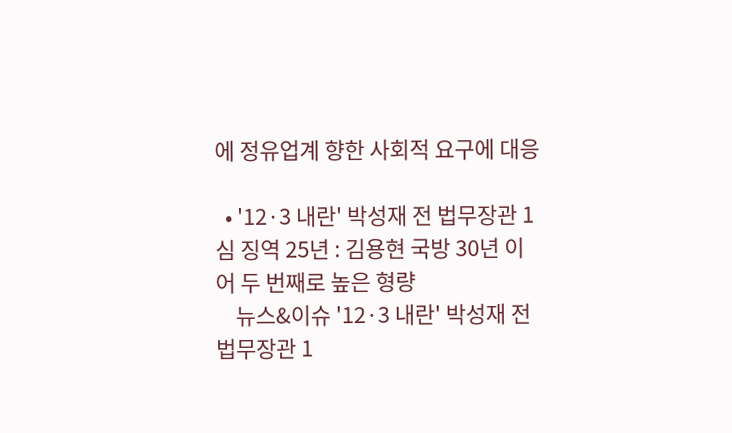에 정유업계 향한 사회적 요구에 대응

  • '12·3 내란' 박성재 전 법무장관 1심 징역 25년 : 김용현 국방 30년 이어 두 번째로 높은 형량
    뉴스&이슈 '12·3 내란' 박성재 전 법무장관 1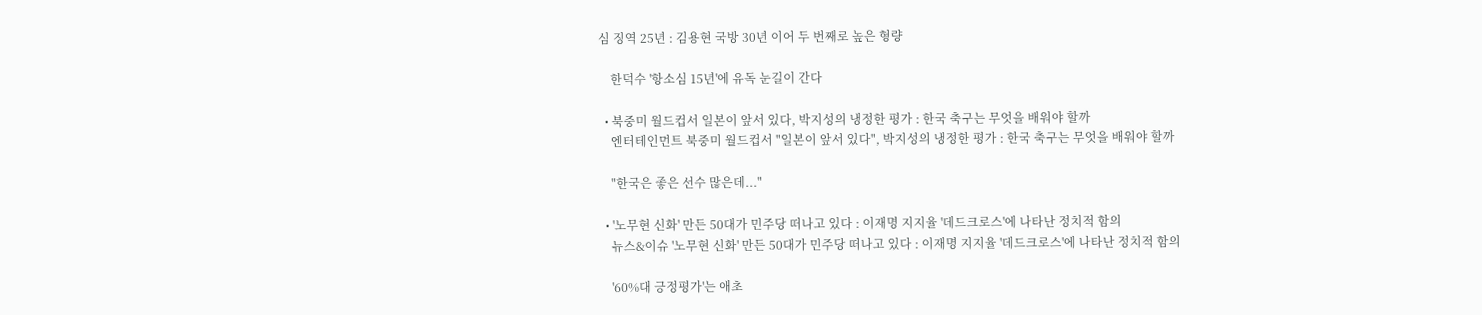심 징역 25년 : 김용현 국방 30년 이어 두 번째로 높은 형량

    한덕수 '항소심 15년'에 유독 눈길이 간다

  • 북중미 월드컵서 일본이 앞서 있다, 박지성의 냉정한 평가 : 한국 축구는 무엇을 배워야 할까
    엔터테인먼트 북중미 월드컵서 "일본이 앞서 있다", 박지성의 냉정한 평가 : 한국 축구는 무엇을 배워야 할까

    "한국은 좋은 선수 많은데..."

  • '노무현 신화' 만든 50대가 민주당 떠나고 있다 : 이재명 지지율 '데드크로스'에 나타난 정치적 함의
    뉴스&이슈 '노무현 신화' 만든 50대가 민주당 떠나고 있다 : 이재명 지지율 '데드크로스'에 나타난 정치적 함의

    '60%대 긍정평가'는 애초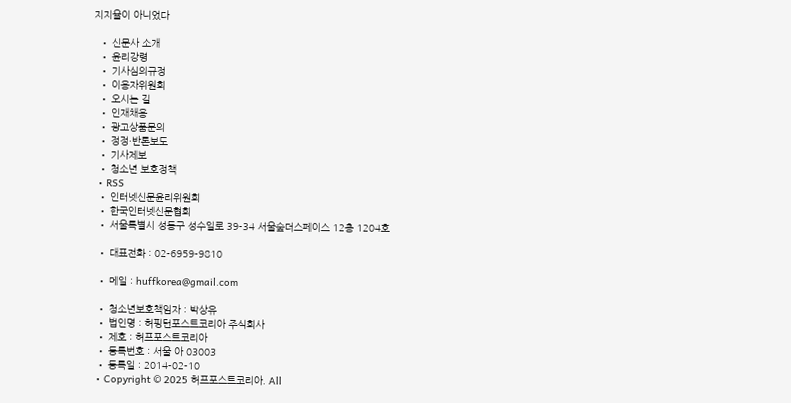지지율이 아니었다

  • 신문사 소개
  • 윤리강령
  • 기사심의규정
  • 이용자위원회
  • 오시는 길
  • 인재채용
  • 광고상품문의
  • 정정·반론보도
  • 기사제보
  • 청소년 보호정책
  • RSS
  • 인터넷신문윤리위원회
  • 한국인터넷신문협회
  • 서울특별시 성동구 성수일로 39-34 서울숲더스페이스 12층 1204호

  • 대표전화 : 02-6959-9810

  • 메일 : huffkorea@gmail.com

  • 청소년보호책임자 : 박상유
  • 법인명 : 허핑턴포스트코리아 주식회사
  • 제호 : 허프포스트코리아
  • 등록번호 : 서울 아 03003
  • 등록일 : 2014-02-10
  • Copyright © 2025 허프포스트코리아. All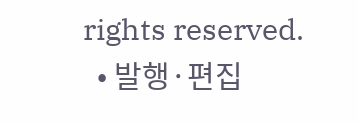rights reserved.
  • 발행·편집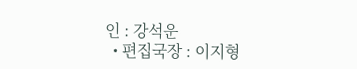인 : 강석운
  • 편집국장 : 이지형